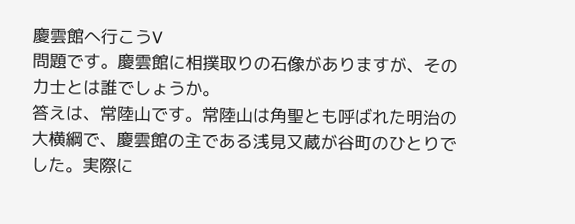慶雲館へ行こうV
問題です。慶雲館に相撲取りの石像がありますが、その力士とは誰でしょうか。
答えは、常陸山です。常陸山は角聖とも呼ばれた明治の大横綱で、慶雲館の主である浅見又蔵が谷町のひとりでした。実際に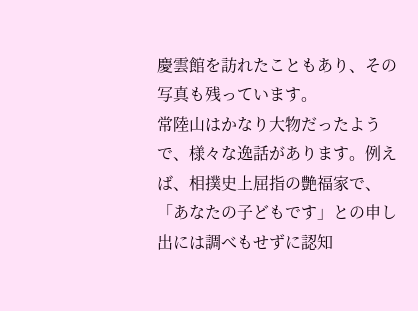慶雲館を訪れたこともあり、その写真も残っています。
常陸山はかなり大物だったようで、様々な逸話があります。例えば、相撲史上屈指の艶福家で、「あなたの子どもです」との申し出には調べもせずに認知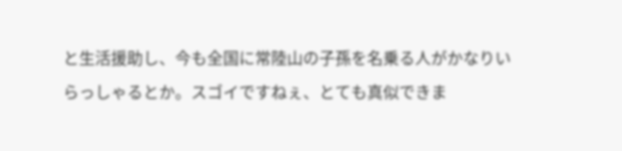と生活援助し、今も全国に常陸山の子孫を名乗る人がかなりいらっしゃるとか。スゴイですねぇ、とても真似できま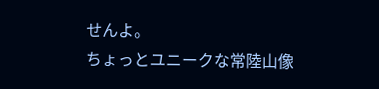せんよ。
ちょっとユニークな常陸山像